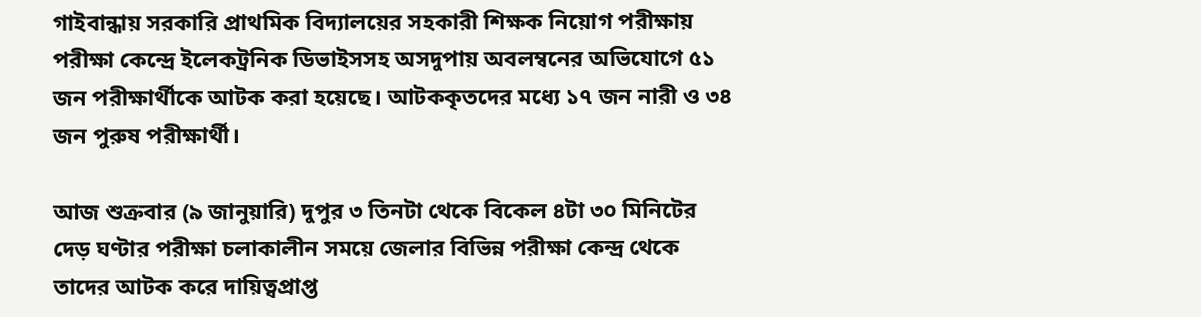গাইবান্ধায় সরকারি প্রাথমিক বিদ্যালয়ের সহকারী শিক্ষক নিয়োগ পরীক্ষায় পরীক্ষা কেন্দ্রে ইলেকট্রনিক ডিভাইসসহ অসদুপায় অবলম্বনের অভিযোগে ৫১ জন পরীক্ষার্থীকে আটক করা হয়েছে। আটককৃতদের মধ্যে ১৭ জন নারী ও ৩৪ জন পুরুষ পরীক্ষার্থী।

আজ শুক্রবার (৯ জানুয়ারি) দুপুর ৩ তিনটা থেকে বিকেল ৪টা ৩০ মিনিটের দেড় ঘণ্টার পরীক্ষা চলাকালীন সময়ে জেলার বিভিন্ন পরীক্ষা কেন্দ্র থেকে তাদের আটক করে দায়িত্বপ্রাপ্ত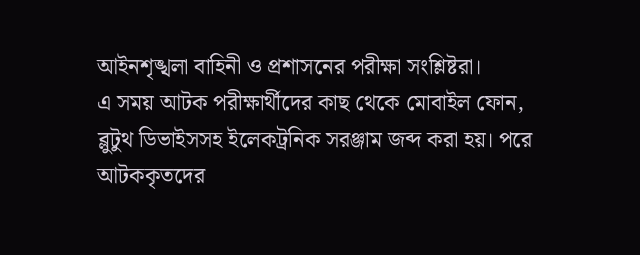আইনশৃঙ্খলা বাহিনী ও প্রশাসনের পরীক্ষা সংশ্লিষ্টরা।
এ সময় আটক পরীক্ষার্থীদের কাছ থেকে মোবাইল ফোন, ব্লুটুথ ডিভাইসসহ ইলেকট্রনিক সরঞ্জাম জব্দ করা হয়। পরে আটককৃতদের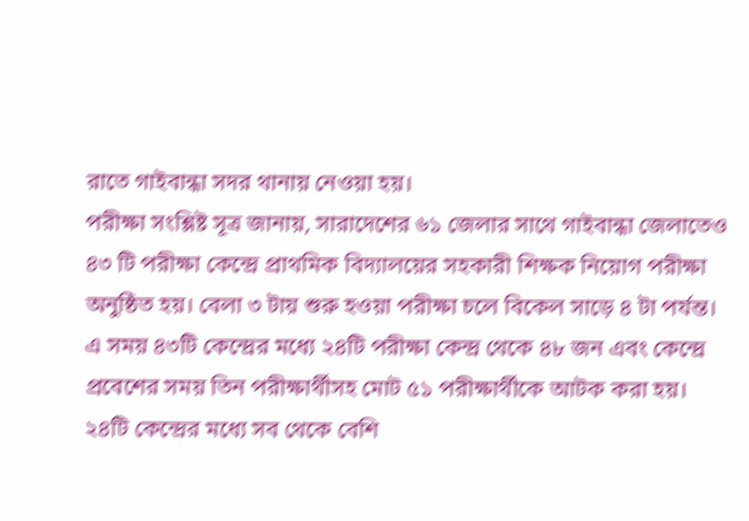রাতে গাইবান্ধা সদর থানায় নেওয়া হয়।
পরীক্ষা সংশ্লিষ্ট সূত্র জানায়, সারাদেশের ৬১ জেলার সাথে গাইবান্ধা জেলাতেও ৪৩ টি পরীক্ষা কেন্দ্রে প্রাথমিক বিদ্যালয়ের সহকারী শিক্ষক নিয়োগ পরীক্ষা অনুষ্ঠিত হয়। বেলা ৩ টায় শুরু হওয়া পরীক্ষা চলে বিকেল সাড়ে ৪ টা পর্যন্ত।
এ সময় ৪৩টি কেন্দ্রের মধ্যে ২৪টি পরীক্ষা কেন্দ্র থেকে ৪৮ জন এবং কেন্দ্রে প্রবেশের সময় তিন পরীক্ষার্থীসহ মোট ৫১ পরীক্ষার্থীকে আটক করা হয়। ২৪টি কেন্দ্রের মধ্যে সব থেকে বেশি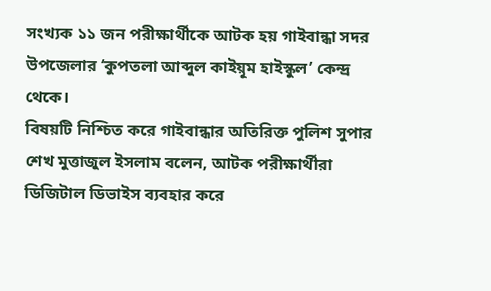সংখ্যক ১১ জন পরীক্ষার্থীকে আটক হয় গাইবান্ধা সদর উপজেলার ‘কুপতলা আব্দুল কাইয়ূম হাইস্কুল’ কেন্দ্র থেকে।
বিষয়টি নিশ্চিত করে গাইবান্ধার অতিরিক্ত পুলিশ সুপার শেখ মুত্তাজুল ইসলাম বলেন, আটক পরীক্ষার্থীরা ডিজিটাল ডিভাইস ব্যবহার করে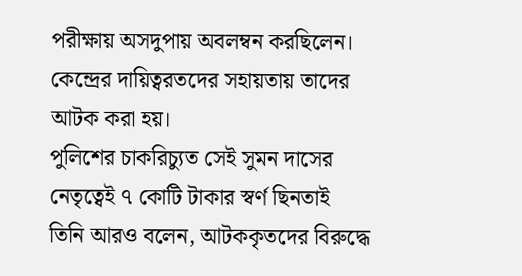পরীক্ষায় অসদুপায় অবলম্বন করছিলেন। কেন্দ্রের দায়িত্বরতদের সহায়তায় তাদের আটক করা হয়।
পুলিশের চাকরিচ্যুত সেই সুমন দাসের নেতৃত্বেই ৭ কোটি টাকার স্বর্ণ ছিনতাই
তিনি আরও বলেন, আটককৃতদের বিরুদ্ধে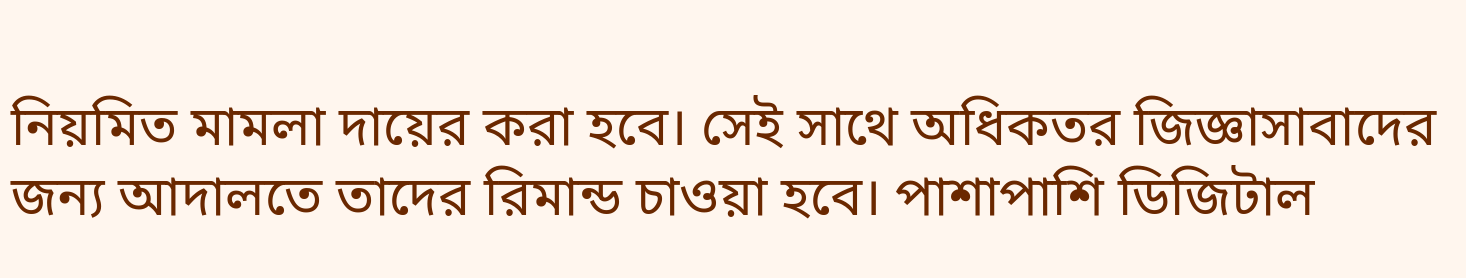নিয়মিত মামলা দায়ের করা হবে। সেই সাথে অধিকতর জিজ্ঞাসাবাদের জন্য আদালতে তাদের রিমান্ড চাওয়া হবে। পাশাপাশি ডিজিটাল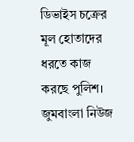ডিভাইস চক্রের মূল হোতাদের ধরতে কাজ করছে পুলিশ।
জুমবাংলা নিউজ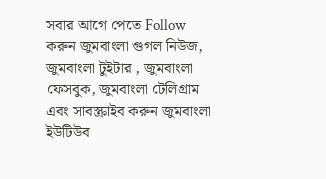সবার আগে পেতে Follow করুন জুমবাংলা গুগল নিউজ, জুমবাংলা টুইটার , জুমবাংলা ফেসবুক, জুমবাংলা টেলিগ্রাম এবং সাবস্ক্রাইব করুন জুমবাংলা ইউটিউব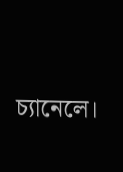চ্যানেলে।